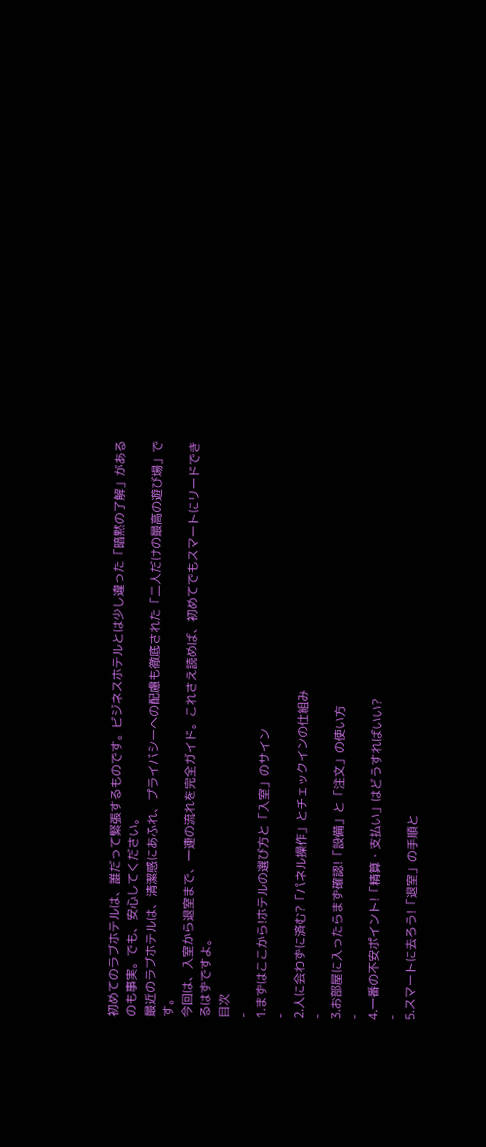初めてのラブホテルは、誰だって緊張するものです。ビジネスホテルとは少し違った「暗黙の了解」があるのも事実。でも、安心してください。
最近のラブホテルは、清潔感にあふれ、プライバシーへの配慮も徹底された「二人だけの最高の遊び場」です。
今回は、入室から退室まで、一連の流れを完全ガイド。これさえ読めば、初めてでもスマートにリードできるはずですよ。
目次
-
1.まずはここから!ホテルの選び方と「入室」のサイン
-
2.人に会わずに済む?「パネル操作」とチェックインの仕組み
-
3.お部屋に入ったらまず確認!「設備」と「注文」の使い方
-
4.一番の不安ポイント!「精算・支払い」はどうすればいい?
-
5.スマートに去ろう!「退室」の手順と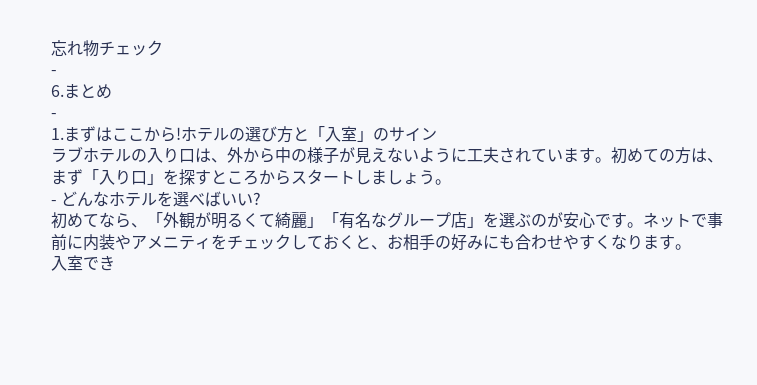忘れ物チェック
-
6.まとめ
-
1.まずはここから!ホテルの選び方と「入室」のサイン
ラブホテルの入り口は、外から中の様子が見えないように工夫されています。初めての方は、まず「入り口」を探すところからスタートしましょう。
- どんなホテルを選べばいい?
初めてなら、「外観が明るくて綺麗」「有名なグループ店」を選ぶのが安心です。ネットで事前に内装やアメニティをチェックしておくと、お相手の好みにも合わせやすくなります。
入室でき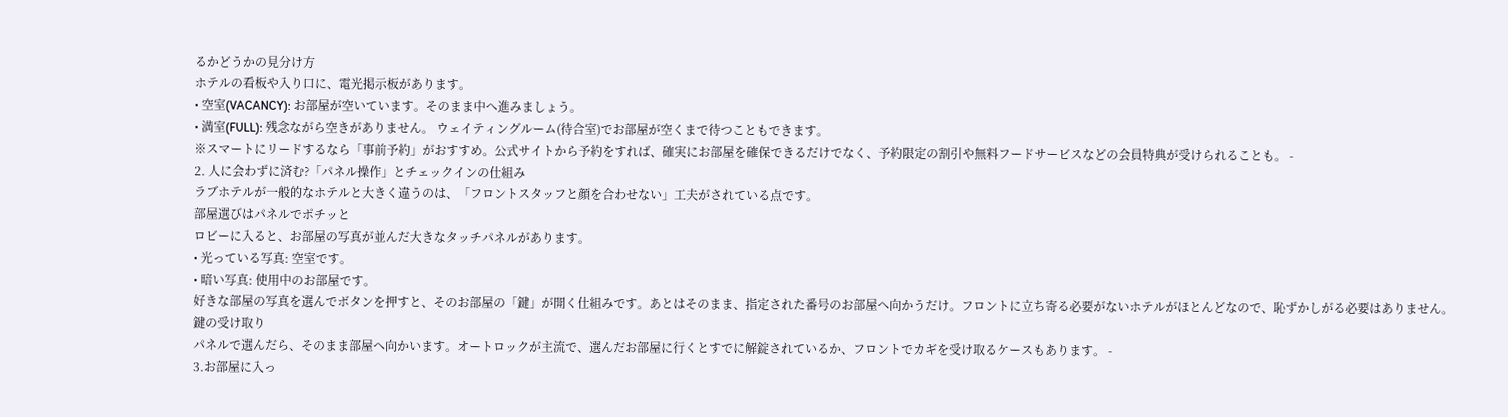るかどうかの見分け方
ホテルの看板や入り口に、電光掲示板があります。
• 空室(VACANCY): お部屋が空いています。そのまま中へ進みましょう。
• 満室(FULL): 残念ながら空きがありません。 ウェイティングルーム(待合室)でお部屋が空くまで待つこともできます。
※スマートにリードするなら「事前予約」がおすすめ。公式サイトから予約をすれば、確実にお部屋を確保できるだけでなく、予約限定の割引や無料フードサービスなどの会員特典が受けられることも。 -
2. 人に会わずに済む?「パネル操作」とチェックインの仕組み
ラブホテルが一般的なホテルと大きく違うのは、「フロントスタッフと顔を合わせない」工夫がされている点です。
部屋選びはパネルでポチッと
ロビーに入ると、お部屋の写真が並んだ大きなタッチパネルがあります。
• 光っている写真: 空室です。
• 暗い写真: 使用中のお部屋です。
好きな部屋の写真を選んでボタンを押すと、そのお部屋の「鍵」が開く仕組みです。あとはそのまま、指定された番号のお部屋へ向かうだけ。フロントに立ち寄る必要がないホテルがほとんどなので、恥ずかしがる必要はありません。
鍵の受け取り
パネルで選んだら、そのまま部屋へ向かいます。オートロックが主流で、選んだお部屋に行くとすでに解錠されているか、フロントでカギを受け取るケースもあります。 -
3.お部屋に入っ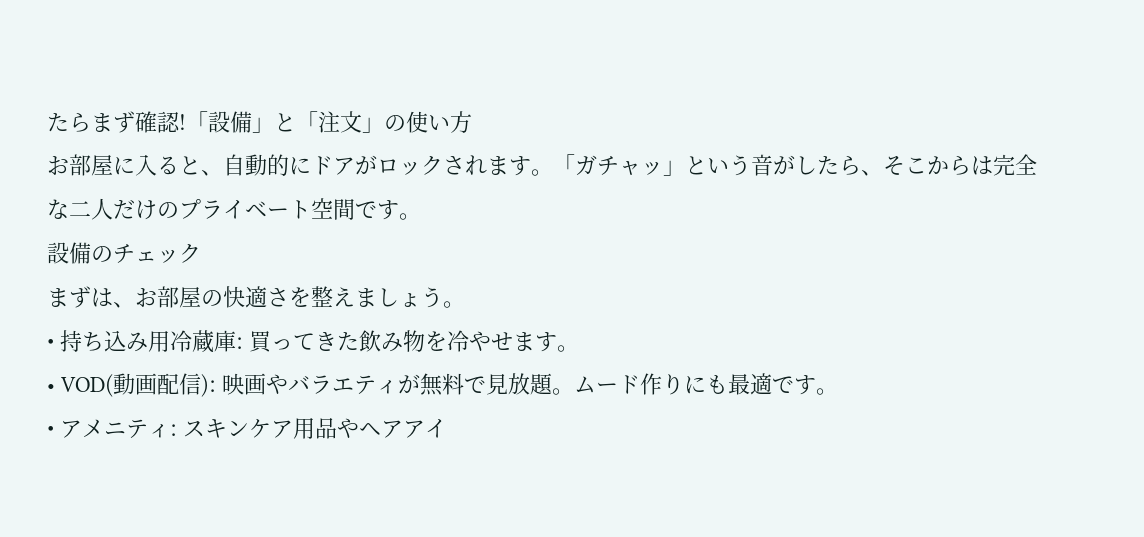たらまず確認!「設備」と「注文」の使い方
お部屋に入ると、自動的にドアがロックされます。「ガチャッ」という音がしたら、そこからは完全な二人だけのプライベート空間です。
設備のチェック
まずは、お部屋の快適さを整えましょう。
• 持ち込み用冷蔵庫: 買ってきた飲み物を冷やせます。
• VOD(動画配信): 映画やバラエティが無料で見放題。ムード作りにも最適です。
• アメニティ: スキンケア用品やヘアアイ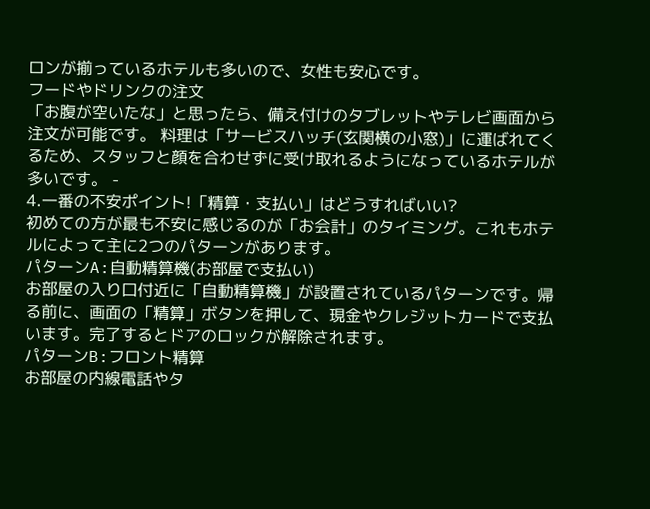ロンが揃っているホテルも多いので、女性も安心です。
フードやドリンクの注文
「お腹が空いたな」と思ったら、備え付けのタブレットやテレビ画面から注文が可能です。 料理は「サービスハッチ(玄関横の小窓)」に運ばれてくるため、スタッフと顔を合わせずに受け取れるようになっているホテルが多いです。 -
4.一番の不安ポイント!「精算・支払い」はどうすればいい?
初めての方が最も不安に感じるのが「お会計」のタイミング。これもホテルによって主に2つのパターンがあります。
パターンA:自動精算機(お部屋で支払い)
お部屋の入り口付近に「自動精算機」が設置されているパターンです。帰る前に、画面の「精算」ボタンを押して、現金やクレジットカードで支払います。完了するとドアのロックが解除されます。
パターンB:フロント精算
お部屋の内線電話やタ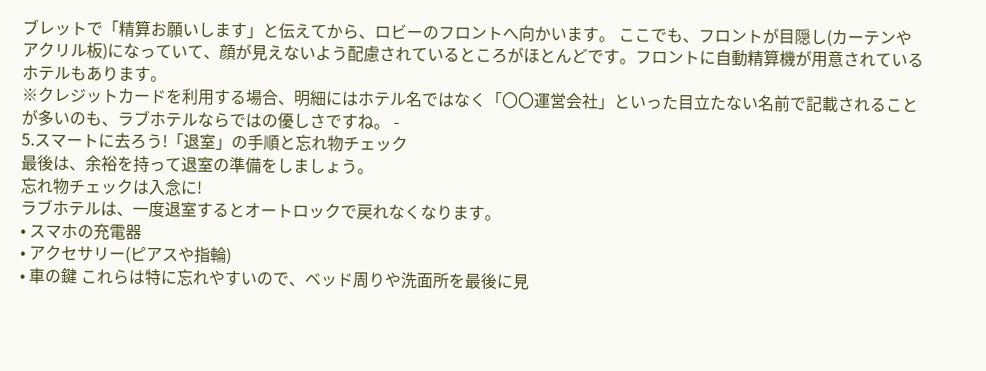ブレットで「精算お願いします」と伝えてから、ロビーのフロントへ向かいます。 ここでも、フロントが目隠し(カーテンやアクリル板)になっていて、顔が見えないよう配慮されているところがほとんどです。フロントに自動精算機が用意されているホテルもあります。
※クレジットカードを利用する場合、明細にはホテル名ではなく「〇〇運営会社」といった目立たない名前で記載されることが多いのも、ラブホテルならではの優しさですね。 -
5.スマートに去ろう!「退室」の手順と忘れ物チェック
最後は、余裕を持って退室の準備をしましょう。
忘れ物チェックは入念に!
ラブホテルは、一度退室するとオートロックで戻れなくなります。
• スマホの充電器
• アクセサリー(ピアスや指輪)
• 車の鍵 これらは特に忘れやすいので、ベッド周りや洗面所を最後に見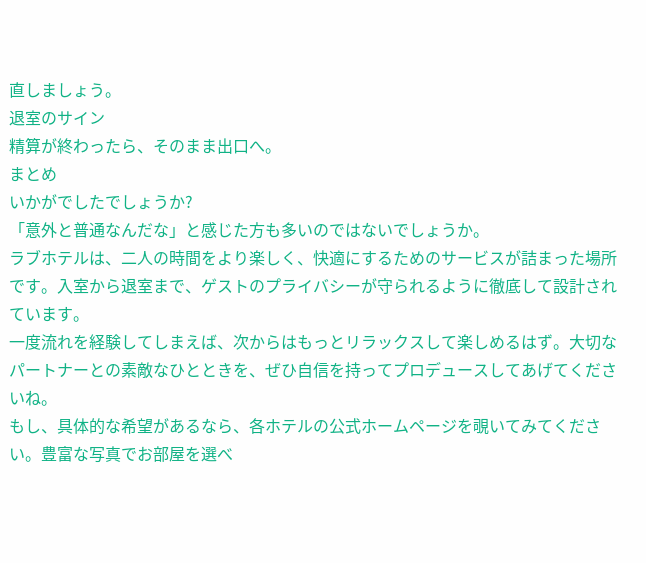直しましょう。
退室のサイン
精算が終わったら、そのまま出口へ。
まとめ
いかがでしたでしょうか?
「意外と普通なんだな」と感じた方も多いのではないでしょうか。
ラブホテルは、二人の時間をより楽しく、快適にするためのサービスが詰まった場所です。入室から退室まで、ゲストのプライバシーが守られるように徹底して設計されています。
一度流れを経験してしまえば、次からはもっとリラックスして楽しめるはず。大切なパートナーとの素敵なひとときを、ぜひ自信を持ってプロデュースしてあげてくださいね。
もし、具体的な希望があるなら、各ホテルの公式ホームページを覗いてみてください。豊富な写真でお部屋を選べ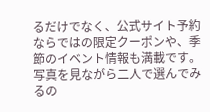るだけでなく、公式サイト予約ならではの限定クーポンや、季節のイベント情報も満載です。写真を見ながら二人で選んでみるの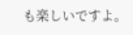も楽しいですよ。